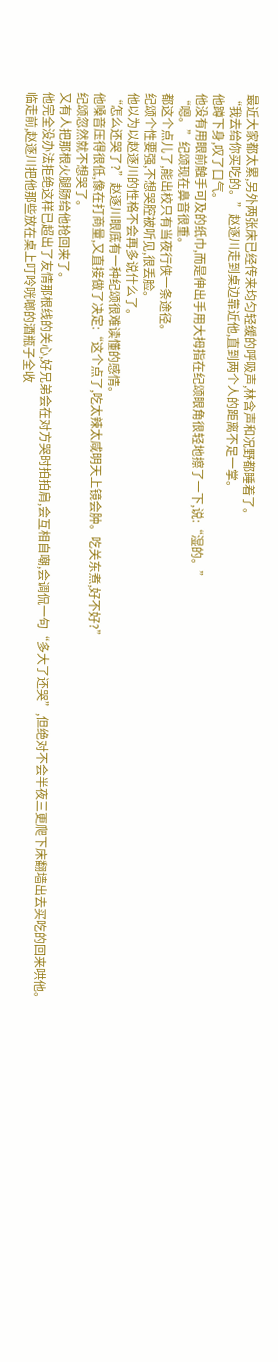最近大家都太累,另外两张床已经传来均匀轻缓的呼吸声,林含声和况野都睡着了。
“我去给你买吃的。”赵逐川走到桌边靠近他,直到两个人的距离不足一掌。
他蹲下身,叹了口气。
他没有用眼前触手可及的纸巾,而是伸出手用大拇指在纪颂眼角很轻地擦了一下,说:“湿的。”
“嗯。”纪颂现在鼻音很重。
都这个点儿了,能出校只有当夜行侠一条途径。
纪颂个性要强,不想哭腔被听见,很丢脸。
他以为以赵逐川的性格不会再多说什么了。
“怎么还哭了?”赵逐川眼底有一种纪颂很难读懂的感情。
他嗓音压得很低,像在打商量,又直接做了决定:“这个点了,吃太辣太咸明天上镜会肿。吃关东煮,好不好?”
纪颂忽然就不想哭了。
又有人把那根火腿肠给他抢回来了。
他完全没办法拒绝这样已超出了友情那根线的关心,好兄弟会在对方哭时拍拍肩,会互相自嘲,会调侃一句“多大了还哭”,但绝对不会半夜三更爬下床翻墙出去买吃的回来哄他。
临走前,赵逐川把他那些放在桌上叮呤咣啷的酒瓶子全收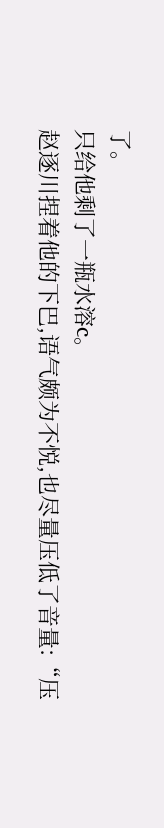了。
只给他剩了一瓶水溶c。
赵逐川捏着他的下巴,语气颇为不悦,也尽量压低了音量:“压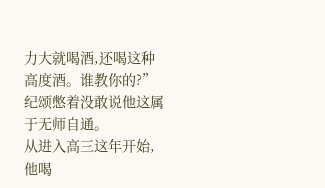力大就喝酒,还喝这种高度酒。谁教你的?”
纪颂憋着没敢说他这属于无师自通。
从进入高三这年开始,他喝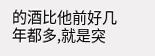的酒比他前好几年都多,就是突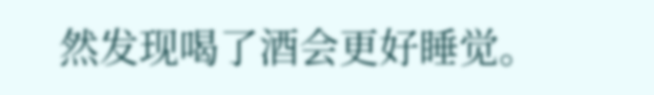然发现喝了酒会更好睡觉。